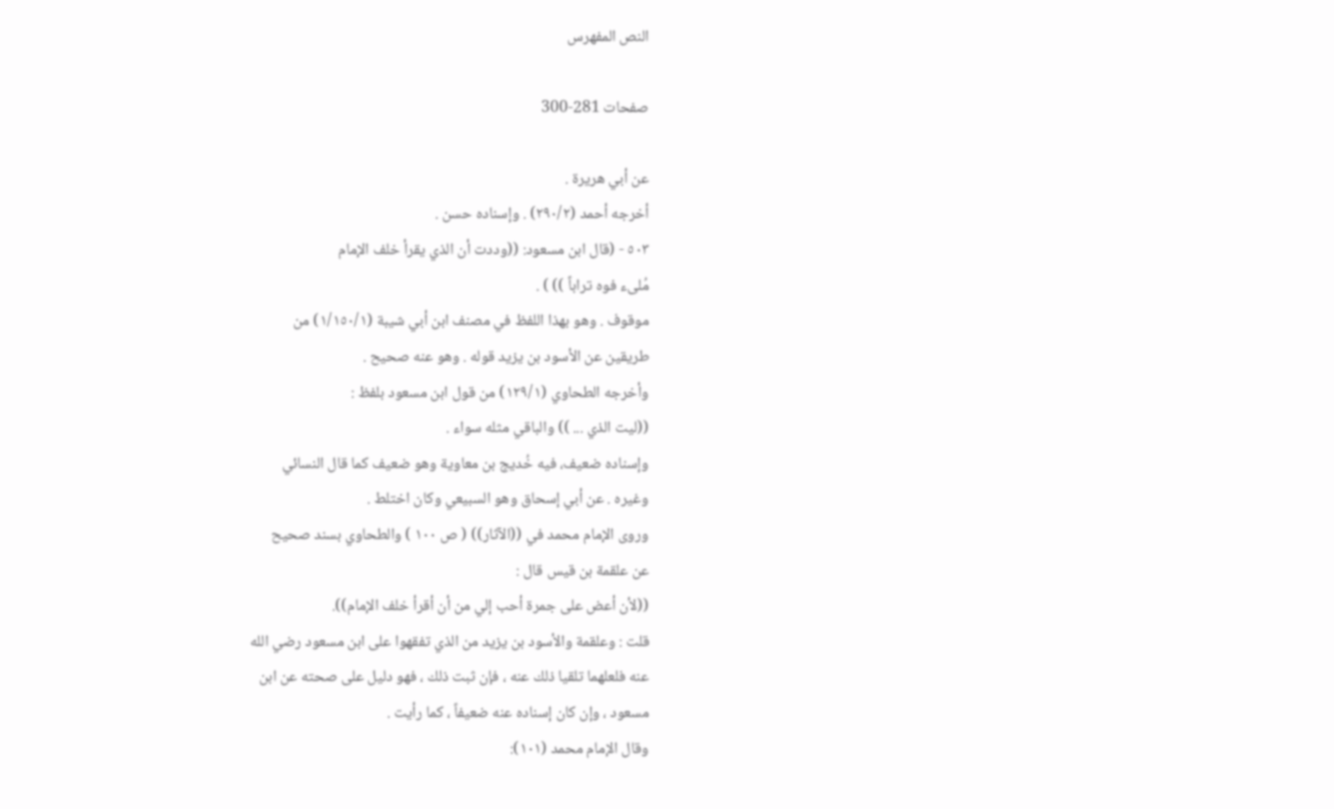النص المفهرس

صفحات 281-300

عن أبي هريرة .
أخرجه أحمد (٢٩٠/٢) . وإسناده حسن .
٥٠٣ - (قال ابن مسعود: ((وددت أن الذي يقرأ خلف الإمام
مُلىء فوه تراباً )) ) .
موقوف . وهو بهذا اللفظ في مصنف ابن أبي شيبة (١/١٥٠/١) من
طريقين عن الأسود بن يزيد قوله . وهو عنه صحيح .
وأخرجه الطحاوي (١٢٩/١) من قول ابن مسعود بلفظ :
((ليت الذي ... )) والباقي مثله سواء .
وإسناده ضعيف، فيه خُديج بن معاوية وهو ضعيف كما قال النسائي
وغيره . عن أبي إسحاق وهو السبيعي وكان اختلط .
وروى الإمام محمد في ((الآثار)) ( ص ١٠٠ ) والطحاوي بسند صحيح
عن علقمة بن قيس قال :
((لأن أعض على جمرة أحب إلي من أن أقرأ خلف الإمام)).
قلت : وعلقمة والأسود بن يزيد من الذي تفقهوا على ابن مسعود رضي الله
عنه فلعلهما تلقيا ذلك عنه ، فإن ثبت ذلك ، فهو دليل على صحته عن ابن
مسعود ، وإن كان إسناده عنه ضعيفاً ، كما رأيت .
وقال الإمام محمد (١٠١):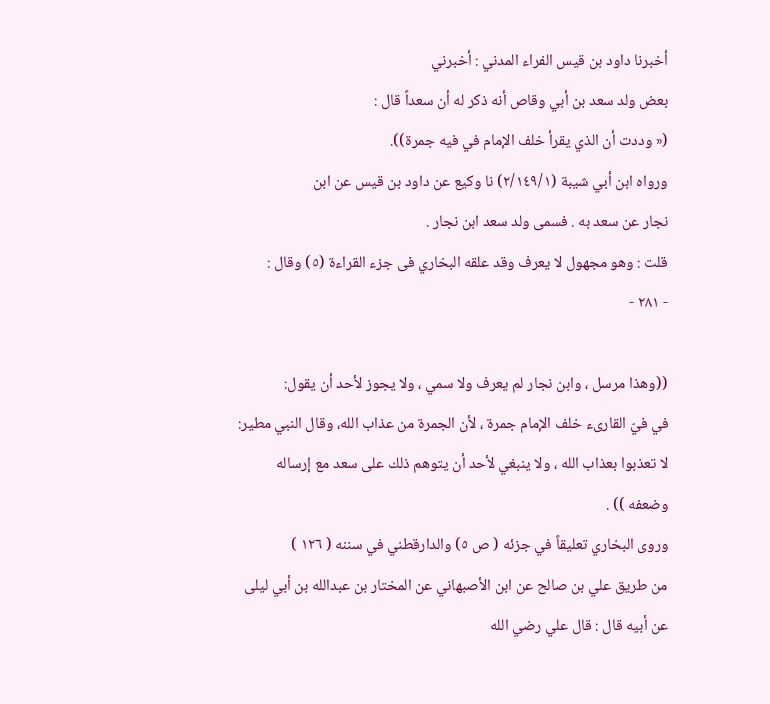أخبرنا داود بن قيس الفراء المدني : أخبرني
بعض ولد سعد بن أبي وقاص أنه ذكر له أن سعداً قال :
(« وددت أن الذي يقرأ خلف الإمام في فيه جمرة)).
ورواه ابن أبي شيبة (٢/١٤٩/١) نا وكيع عن داود بن قيس عن ابن
نجار عن سعد به . فسمى ولد سعد ابن نجار .
قلت : وهو مجهول لا يعرف وقد علقه البخاري فى جزء القراءة (٥) وقال :
- ٢٨١ -

((وهذا مرسل ، وابن نجار لم يعرف ولا سمي ، ولا يجوز لأحد أن يقول:
في فيّ القارىء خلف الإمام جمرة ، لأن الجمرة من عذاب الله، وقال النبي مطير:
لا تعذبوا بعذاب الله ، ولا ينبغي لأحد أن يتوهم ذلك على سعد مع إرساله
وضعفه )) .
وروى البخاري تعليقاً في جزئه ( ص ٥) والدارقطني في سننه ( ١٢٦ )
من طريق علي بن صالح عن ابن الأصبهاني عن المختار بن عبدالله بن أبي ليلى
عن أبيه قال : قال علي رضي الله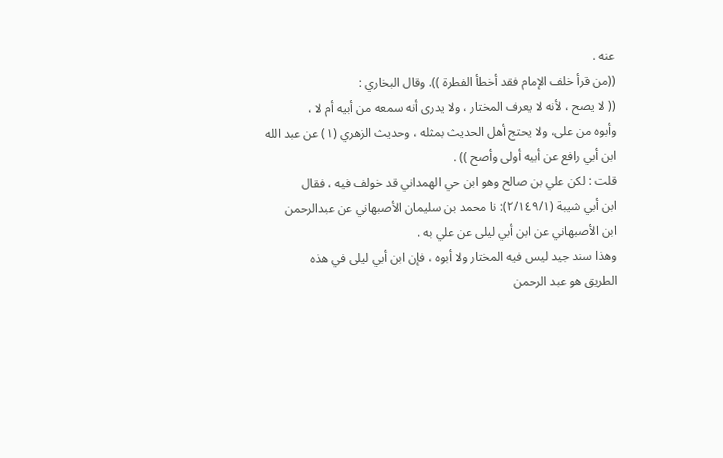عنه .
((من قرأ خلف الإمام فقد أخطأ الفطرة )). وقال البخاري :
(( لا يصح ، لأنه لا يعرف المختار ، ولا يدری أنه سمعه من أبيه أم لا ،
وأبوه من على، ولا يحتج أهل الحديث بمثله ، وحديث الزهري (١) عن عبد الله
ابن أبي رافع عن أبيه أولى وأصح )) .
قلت : لكن علي بن صالح وهو ابن حي الهمداني قد خولف فيه ، فقال
ابن أبي شيبة (٢/١٤٩/١): نا محمد بن سليمان الأصبهاني عن عبدالرحمن
ابن الأصبهاني عن ابن أبي ليلى عن علي به .
وهذا سند جيد ليس فيه المختار ولا أبوه ، فإن ابن أبي ليلى في هذه
الطريق هو عبد الرحمن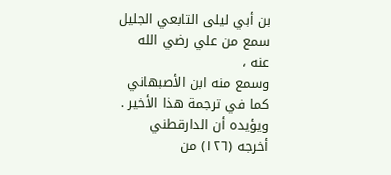بن أبي ليلى التابعي الجليل سمع من علي رضي الله عنه ،
وسمع منه ابن الأصبهاني كما في ترجمة هذا الأخير . ويؤيده أن الدارقطني
أخرجه (١٢٦) من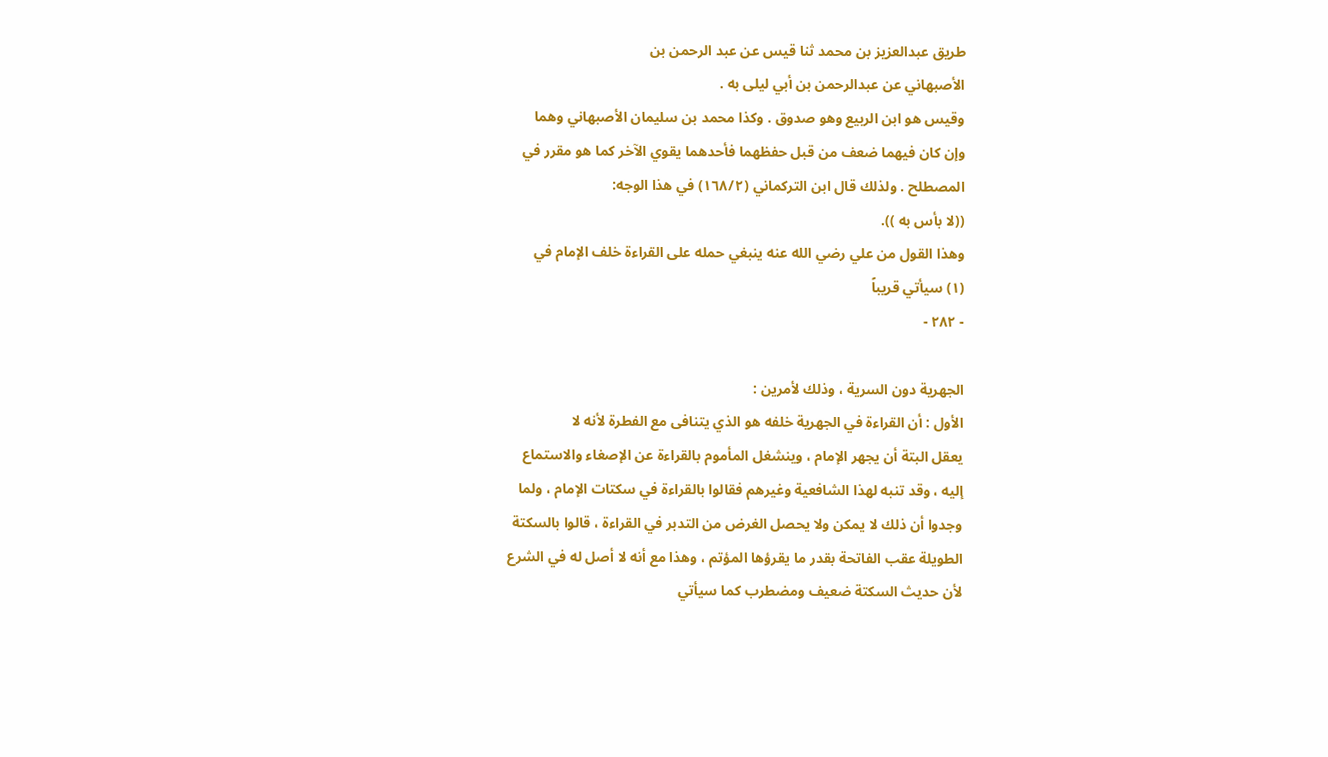طريق عبدالعزيز بن محمد ثنا قيس عن عبد الرحمن بن
الأصبهاني عن عبدالرحمن بن أبي ليلى به .
وقيس هو ابن الربيع وهو صدوق . وكذا محمد بن سليمان الأصبهاني وهما
وإن كان فيهما ضعف من قبل حفظهما فأحدهما يقوي الآخر كما هو مقرر في
المصطلح . ولذلك قال ابن التركماني (١٦٨/٢) في هذا الوجه:
((لا بأس به )).
وهذا القول من علي رضي الله عنه ينبغي حمله على القراءة خلف الإمام في
(١) سيأتي قريباً
- ٢٨٢ -

الجهرية دون السرية ، وذلك لأمرين :
الأول : أن القراءة في الجهرية خلفه هو الذي يتنافى مع الفطرة لأنه لا
يعقل البتة أن يجهر الإمام ، وينشغل المأموم بالقراءة عن الإصغاء والاستماع
إليه ، وقد تنبه لهذا الشافعية وغيرهم فقالوا بالقراءة في سكتات الإمام ، ولما
وجدوا أن ذلك لا يمكن ولا يحصل الغرض من التدبر في القراءة ، قالوا بالسكتة
الطويلة عقب الفاتحة بقدر ما يقرؤها المؤتم ، وهذا مع أنه لا أصل له في الشرع
لأن حديث السكتة ضعيف ومضطرب كما سيأتي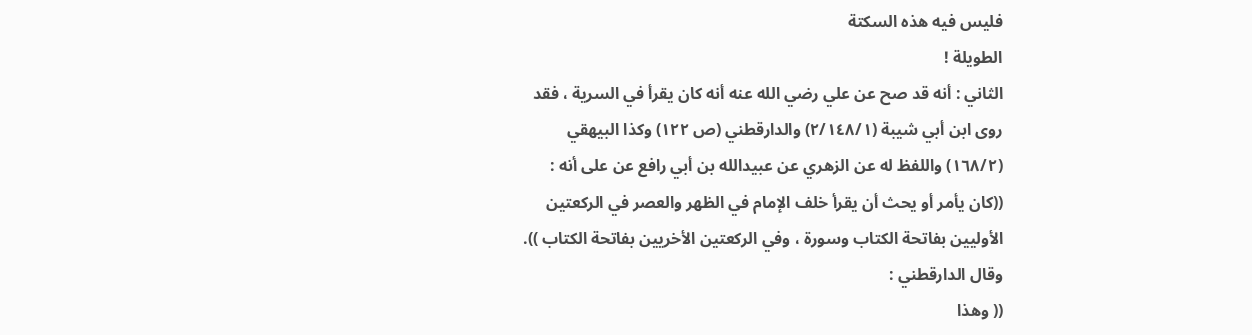فليس فيه هذه السكتة
الطويلة !
الثاني : أنه قد صح عن علي رضي الله عنه أنه كان يقرأ في السرية ، فقد
روى ابن أبي شيبة (٢/١٤٨/١) والدارقطني (ص ١٢٢) وكذا البيهقي
(١٦٨/٢) واللفظ له عن الزهري عن عبيدالله بن أبي رافع عن على أنه :
((كان يأمر أو يحث أن يقرأ خلف الإمام في الظهر والعصر في الركعتين
الأوليين بفاتحة الكتاب وسورة ، وفي الركعتين الأخريين بفاتحة الكتاب )).
وقال الدارقطني :
(( وهذا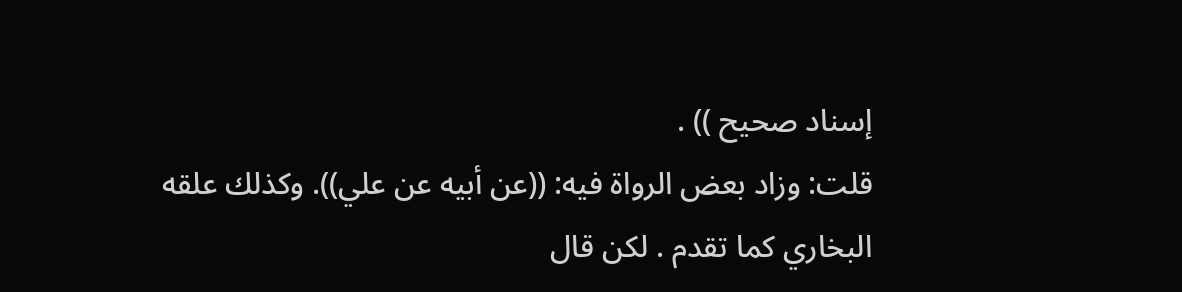إسناد صحيح )) .
قلت: وزاد بعض الرواة فيه: ((عن أبيه عن علي)). وكذلك علقه
البخاري كما تقدم . لكن قال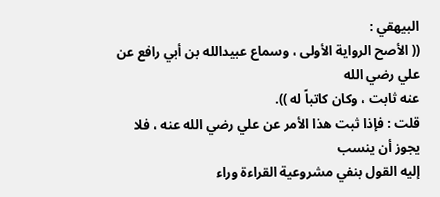البيهقي :
(( الأصح الرواية الأولى ، وسماع عبيدالله بن أبي رافع عن علي رضي الله
عنه ثابت ، وكان كاتباً له )).
قلت : فإذا ثبت هذا الأمر عن علي رضي الله عنه ، فلا يجوز أن ينسب
إليه القول بنفي مشروعية القراءة وراء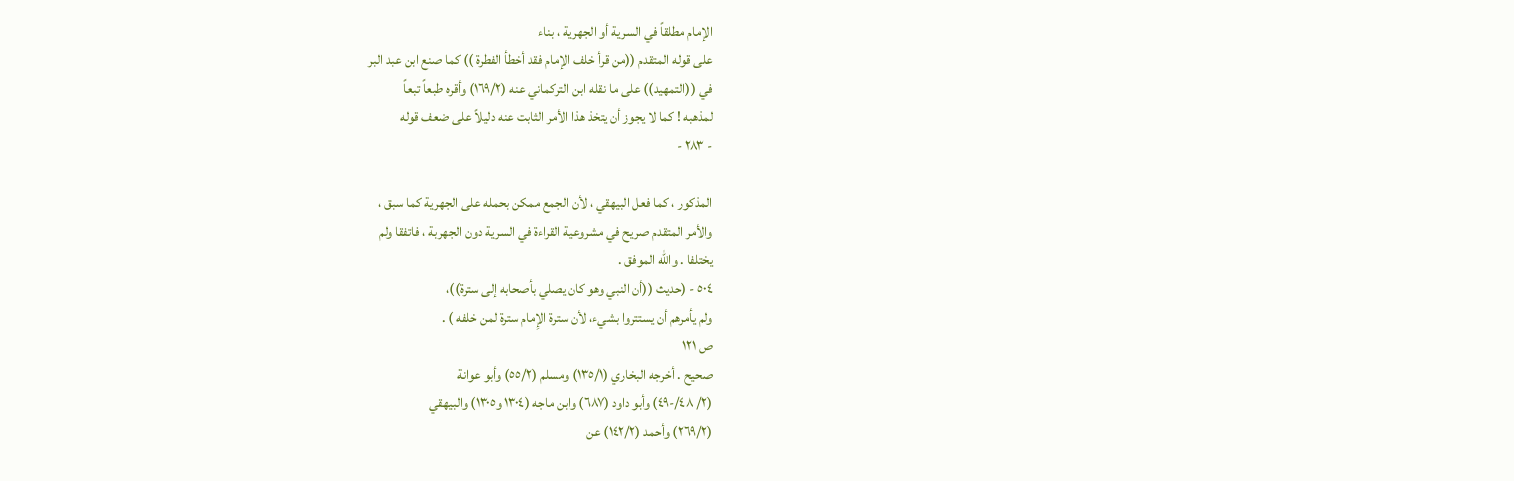الإمام مطلقاً في السرية أو الجهرية ، بناء
على قوله المتقدم ((من قرأ خلف الإمام فقد أخطأ الفطرة )) كما صنع ابن عبد البر
في ((التمهيد)) على ما نقله ابن التركماني عنه (١٦٩/٢) وأقره طبعاً تبعاً
لمذهبه ! كما لا يجوز أن يتخذ هذا الأمر الثابت عنه دليلاً على ضعف قوله
- ٢٨٣ -

المذكور ، كما فعل البيهقي ، لأن الجمع ممكن بحمله على الجهرية كما سبق ،
والأمر المتقدم صريح في مشروعية القراءة في السرية دون الجهربة ، فاتفقا ولم
يختلفا . والله الموفق .
٥٠٤ - (حديث ((أن النبي وهو كان يصلي بأصحابه إلى سترة))،
ولم يأمرهم أن يستتروا بشيء، لأن سترة الإِمام سترة لمن خلفه ) .
ص ١٢١
صحيح . أخرجه البخاري (١٣٥/١) ومسلم (٥٥/٢) وأبو عوانة
(٢/ ٤٨/-٤٩) وأبو داود (٦٨٧) وابن ماجه (١٣٠٤ و١٣٠٥) والبيهقي
(٢٦٩/٢) وأحمد (١٤٢/٢) عن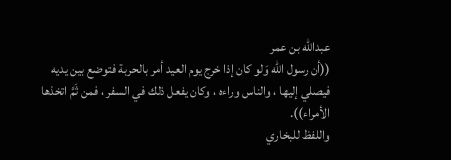عبدالله بن عمر
((أن رسول الله وَلو كان إذا خرج يوم العيد أمر بالحربة فتوضع بين يديه
فيصلي إليها ، والناس وراءه ، وكان يفعل ذلك في السفر ، فمن ثَمَّ اتخذها
الأمراء)).
واللفظ للبخاري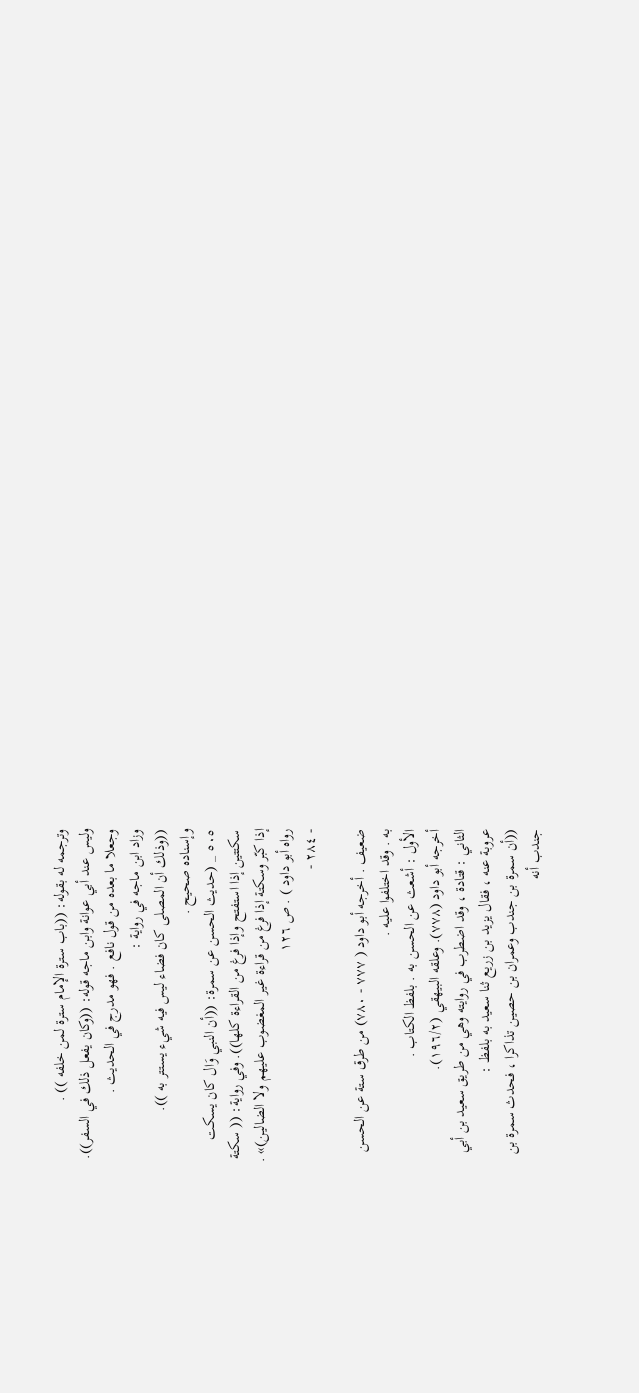وترجمه له بقوله: ((باب سترة الإمام سترة لمن خلفه )) .
وليس عند أبي عوانة وابن ماجه قوله: ((وكان يفعل ذلك في السفر)).
وجعلا ما بعده من قول نافع . فهو مدرج في الحديث .
وزاد ابن ماجه في رواية :
((وذلك أن المصلى كان فضاء ليس فيه شيء يستتر به )).
وإسناده صحيح .
٥٠٥ _ (حديث الحسن عن سمرة: ((أن النبي وَال كان يسكت
سكتتين إذا استفتح وإذا فرغ من القراءة كلها)). وفي رواية: (( سكتة
إذا كبّر وسكتة إذا فرغ من قراءة غير المغضوب عليهم ولا الضالين)» .
رواه أبو داود ) . ص ١٢٦
- ٢٨٤ -

ضعيف . أخرجه أبو داود ( ٧٧٧ - ٧٨٠) من طرق ستة عن الحسن
به . وقد اختلفوا عليه .
الأول : أشعث عن الحسن به . بلفظ الكتاب .
أخرجه أبو داود (٧٧٨). وعلقه البيهقي (١٩٦/٢).
الثاني : قتادة ، وقد اضطرب في روايته وهي من طريق سعيد بن أبي
عروبة عنه ، فقال يزيد بن زريع ثنا سعيد به بلفظ :
((أن سمرة بن جندب وعمران بن حصين تذاكرا ، فحدث سمرة بن
جندب أنه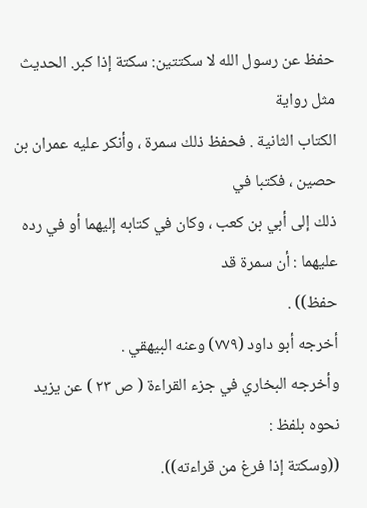حفظ عن رسول الله لا سكتتين: سكتة إذا كبر. الحدیث مثل رواية
الكتاب الثانية . فحفظ ذلك سمرة ، وأنكر عليه عمران بن حصين ، فكتبا في
ذلك إلى أبي بن كعب ، وكان في كتابه إليهما أو في رده عليهما : أن سمرة قد
حفظ)) .
أخرجه أبو داود (٧٧٩) وعنه البيهقي .
وأخرجه البخاري في جزء القراءة ( ص ٢٣ ) عن يزيد نحوه بلفظ :
((وسكتة إذا فرغ من قراءته)).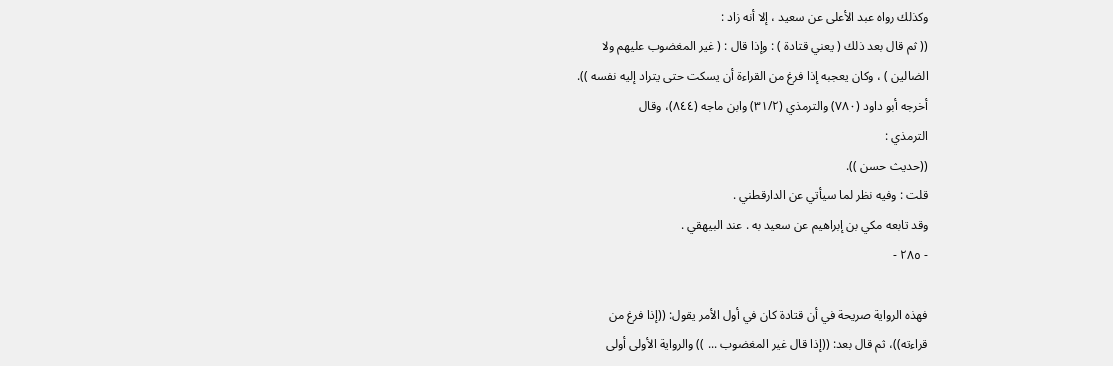وكذلك رواه عبد الأعلى عن سعید ، إلا أنه زاد :
(( ثم قال بعد ذلك ( يعني قتادة ) : وإذا قال : ( غير المغضوب عليهم ولا
الضالين ) ، وكان يعجبه إذا فرغ من القراءة أن يسكت حتى يتراد إليه نفسه )).
أخرجه أبو داود (٧٨٠) والترمذي (٣١/٢) وابن ماجه (٨٤٤)، وقال
الترمذي :
((حديث حسن )).
قلت : وفيه نظر لما سيأتي عن الدارقطني .
وقد تابعه مكي بن إبراهيم عن سعيد به . عند البيهقي .
- ٢٨٥ -

فهذه الرواية صريحة في أن قتادة كان في أول الأمر يقول: ((إذا فرغ من
قراءته))، ثم قال بعد: ((إذا قال غير المغضوب ... )) والرواية الأولى أولى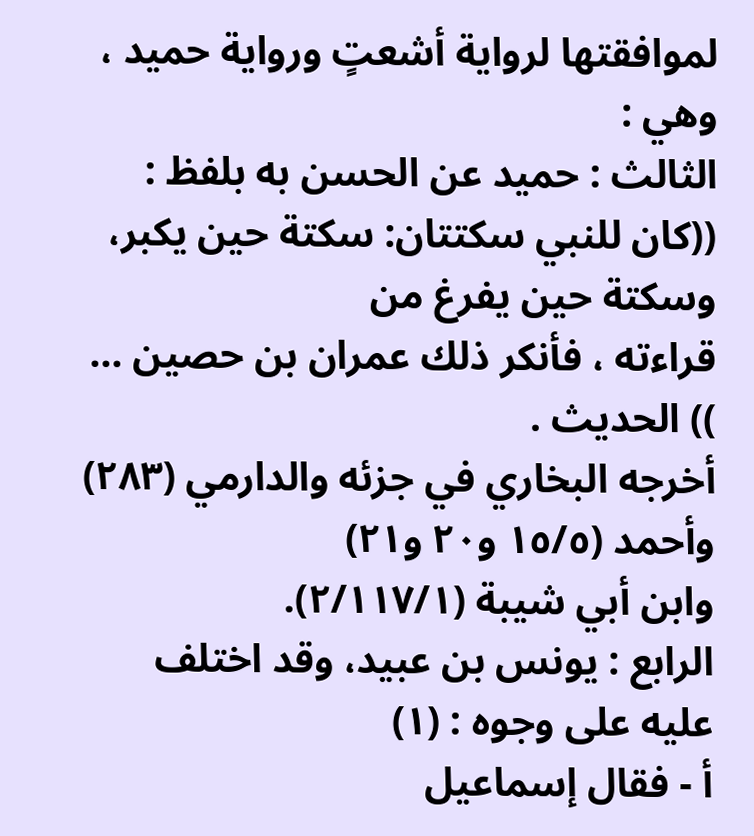لموافقتها لرواية أشعتٍ ورواية حميد ، وهي :
الثالث : حميد عن الحسن به بلفظ :
((كان للنبي سكتتان: سكتة حين يكبر، وسكتة حين يفرغ من
قراءته ، فأنكر ذلك عمران بن حصين ... )) الحديث .
أخرجه البخاري في جزئه والدارمي (٢٨٣) وأحمد (١٥/٥ و٢٠ و٢١)
وابن أبي شيبة (٢/١١٧/١).
الرابع : يونس بن عبيد، وقد اختلف عليه على وجوه : (١)
أ - فقال إسماعيل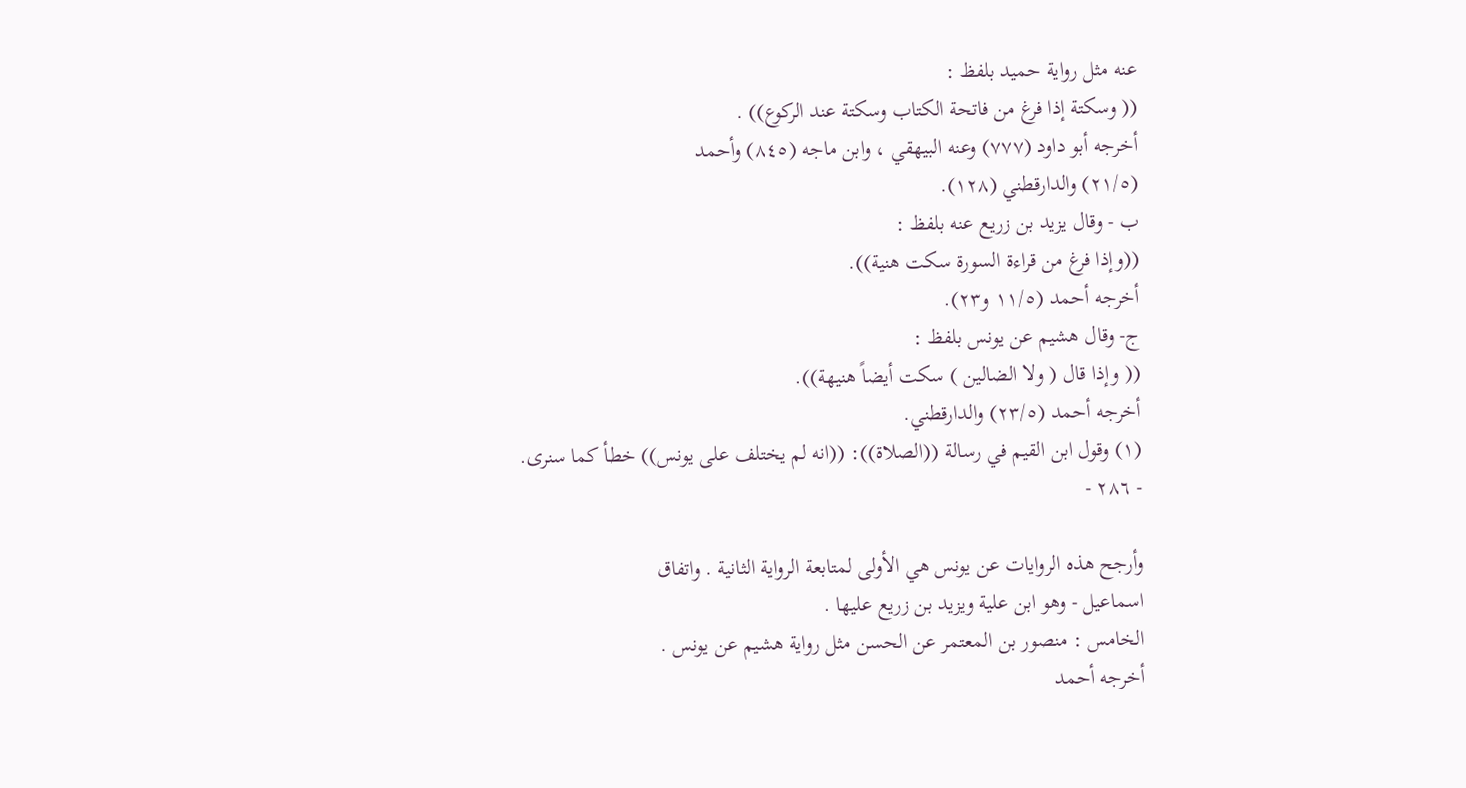عنه مثل رواية حميد بلفظ :
(( وسكتة إذا فرغ من فاتحة الكتاب وسكتة عند الركوع)) .
أخرجه أبو داود (٧٧٧) وعنه البيهقي ، وابن ماجه (٨٤٥) وأحمد
(٢١/٥) والدارقطني (١٢٨).
ب - وقال يزيد بن زريع عنه بلفظ :
((وإذا فرغ من قراءة السورة سكت هنية)).
أخرجه أحمد (١١/٥ و٢٣).
ج- وقال هشیم عن يونس بلفظ :
(( وإذا قال ( ولا الضالين ) سكت أيضاً هنيهة)).
أخرجه أحمد (٢٣/٥) والدارقطني.
(١) وقول ابن القيم في رسالة ((الصلاة)): ((انه لم يختلف على يونس)) خطأ كما سنرى.
- ٢٨٦ -

وأرجح هذه الروايات عن يونس هي الأولى لمتابعة الرواية الثانية . واتفاق
اسماعيل - وهو ابن علية ويزيد بن زريع عليها .
الخامس : منصور بن المعتمر عن الحسن مثل رواية هشيم عن يونس .
أخرجه أحمد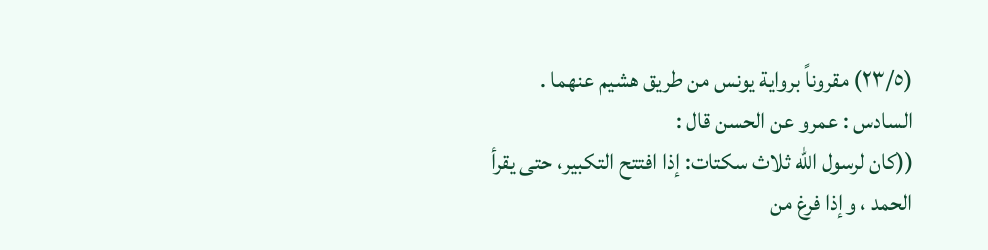(٢٣/٥) مقروناً برواية يونس من طريق هشيم عنهما .
السادس : عمرو عن الحسن قال :
((كان لرسول الله ثلاث سكتات: إذا افتتح التكبير، حتى يقرأ
الحمد ، وإذا فرغ من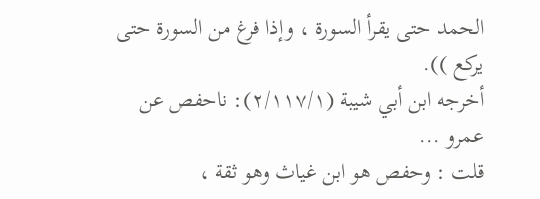الحمد حتى يقرأ السورة ، وإذا فرغ من السورة حتى
يركع )).
أخرجه ابن أبي شيبة (٢/١١٧/١): ناحفص عن عمرو ...
قلت : وحفص هو ابن غياث وهو ثقة ،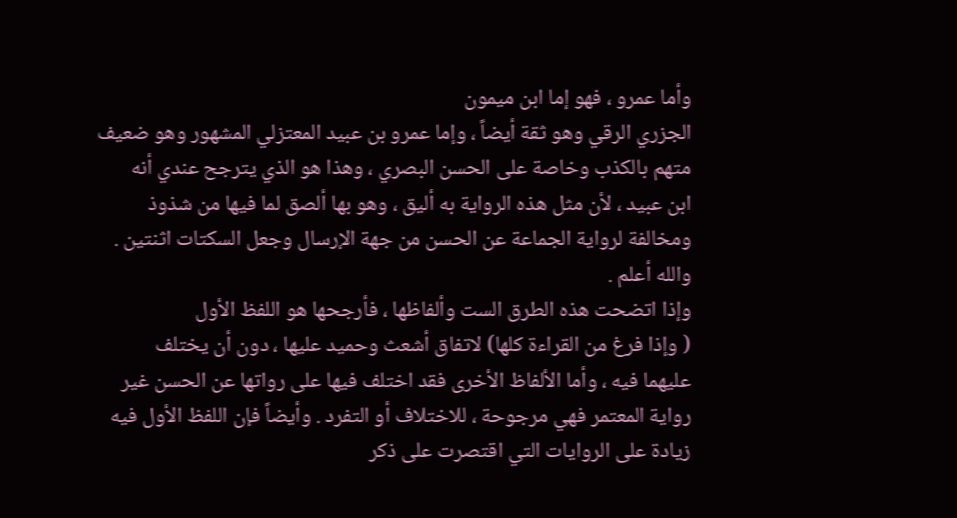وأما عمرو ، فهو إما ابن ميمون
الجزري الرقي وهو ثقة أيضاً ، وإما عمرو بن عبيد المعتزلي المشهور وهو ضعيف
متهم بالكذب وخاصة على الحسن البصري ، وهذا هو الذي يترجح عندي أنه
ابن عبيد ، لأن مثل هذه الرواية به أليق ، وهو بها ألصق لما فيها من شذوذ
ومخالفة لرواية الجماعة عن الحسن من جهة الإرسال وجعل السكتات اثنتين .
والله أعلم .
وإذا اتضحت هذه الطرق الست وألفاظها ، فأرجحها هو اللفظ الأول
( وإذا فرغ من القراءة كلها) لاتفاق أشعث وحميد عليها ، دون أن يختلف
عليهما فيه ، وأما الألفاظ الأخرى فقد اختلف فيها على رواتها عن الحسن غير
رواية المعتمر فهي مرجوحة ، للاختلاف أو التفرد . وأيضاً فإن اللفظ الأول فيه
زيادة على الروايات التي اقتصرت على ذكر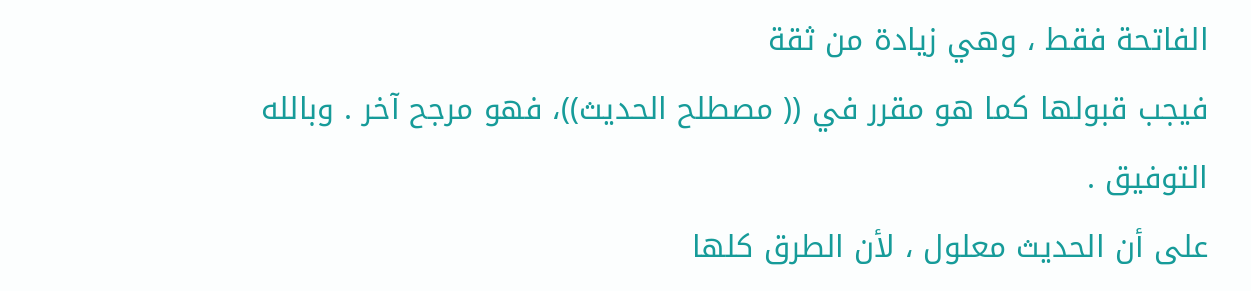الفاتحة فقط ، وهي زيادة من ثقة
فيجب قبولها كما هو مقرر في (( مصطلح الحديث))، فهو مرجح آخر . وبالله
التوفيق .
على أن الحديث معلول ، لأن الطرق كلها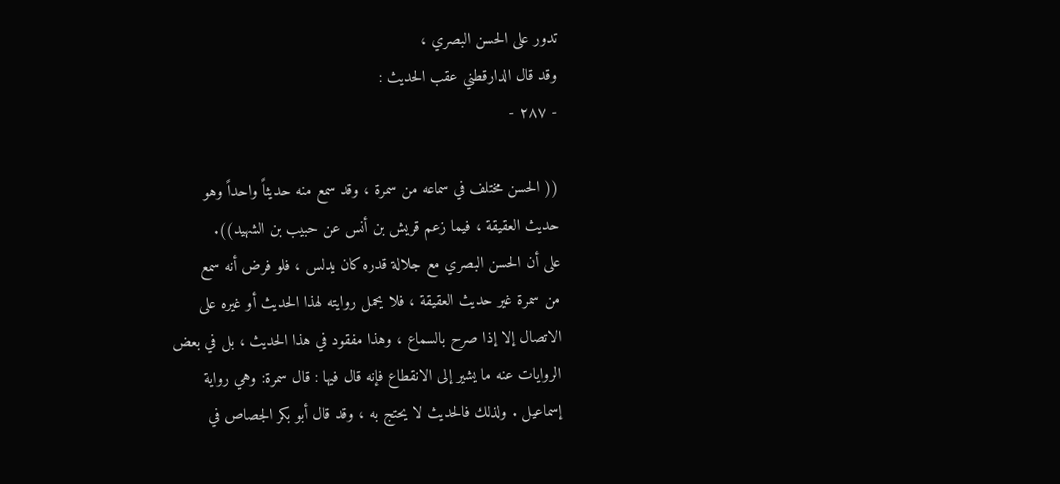تدور على الحسن البصري ،
وقد قال الدارقطني عقب الحديث :
- ٢٨٧ -

(( الحسن مختلف في سماعه من سمرة ، وقد سمع منه حديثاً واحداً وهو
حديث العقيقة ، فيما زعم قريش بن أنس عن حبيب بن الشهيد)).
على أن الحسن البصري مع جلالة قدره كان يدلس ، فلو فرض أنه سمع
من سمرة غير حديث العقيقة ، فلا يحمل روايته لهذا الحديث أو غيره على
الاتصال إلا إذا صرح بالسماع ، وهذا مفقود في هذا الحديث ، بل في بعض
الروايات عنه ما يشير إلى الانقطاع فإنه قال فيها : قال سمرة: وهي رواية
إسماعيل . ولذلك فالحديث لا يحتج به ، وقد قال أبو بكر الجصاص في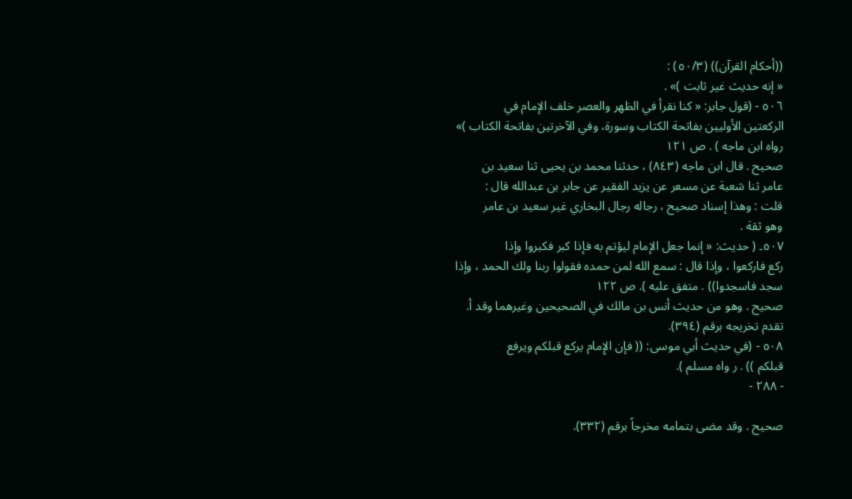((أحكام القرآن)) (٥٠/٣) :
« إنه حدیث غیر ثابت )» .
٥٠٦ - (قول جابر: « كنا نقرأ في الظهر والعصر خلف الإمام في
الركعتين الأوليين بفاتحة الكتاب وسورة، وفي الآخرتين بفاتحة الكتاب )»
رواه ابن ماجه ) . ص ١٢١
صحيح . قال ابن ماجه (٨٤٣) ، حدثنا محمد بن يحيى ثنا سعيد بن
عامر ثنا شعبة عن مسعر عن يزيد الفقير عن جابر بن عبدالله قال :
قلت : وهذا إسناد صحيح ، رجاله رجال البخاري غير سعيد بن عامر
وهو ثقة .
٥٠٧۔ ( حديث: « إنما جعل الإمام ليؤتم به فإذا کبر فکبروا وإذا
ركع فاركعوا ، وإذا قال : سمع الله لمن حمده فقولوا ربنا ولك الحمد ، وإذا
سجد فاسجدوا)) . متفق عليه ). ص ١٢٢
صحيح . وهو من حديث أنس بن مالك في الصحيحين وغيرهما وقد أ.
تقدم تخريجه برقم (٣٩٤).
٥٠٨ - (في حديث أبي موسى: (( فإن الإِمام يركع قبلكم ويرفع
قبلكم )) . ر واه مسلم ).
- ٢٨٨ -

صحيح . وقد مضى بتمامه مخرجاً برقم (٣٣٢).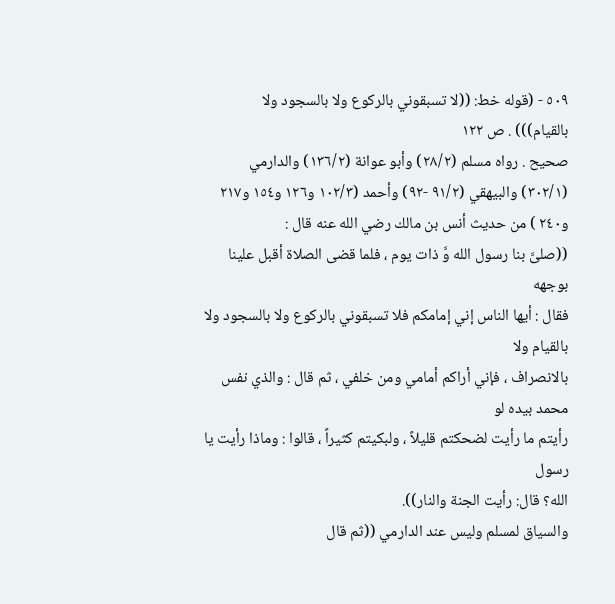٥٠٩ - (قوله خط: ((لا تسبقوني بالركوع ولا بالسجود ولا
بالقيام))) . ص ١٢٢
صحيح . رواه مسلم (٢٨/٢) وأبو عوانة (١٣٦/٢) والدارمي
(٣٠٢/١) والبيهقي (٩١/٢ -٩٢) وأحمد (١٠٢/٣ و١٢٦ و١٥٤ و٢١٧
و٢٤٠ ) من حديث أنس بن مالك رضي الله عنه قال :
((صلىَّ بنا رسول الله وَّ ذات يوم ، فلما قضى الصلاة أقبل علينا بوجهه
فقال : أيها الناس إني إمامكم فلا تسبقوني بالركوع ولا بالسجود ولا بالقيام ولا
بالانصراف ، فإني أراكم أمامي ومن خلفي ، ثم قال : والذي نفس محمد بيده لو
رأيتم ما رأيت لضحكتم قليلاً ، ولبكيتم كثيراً ، قالوا : وماذا رأيت يا رسول
الله؟ قال: رأيت الجنة والنار)).
والسياق لمسلم وليس عند الدارمي ((ثم قال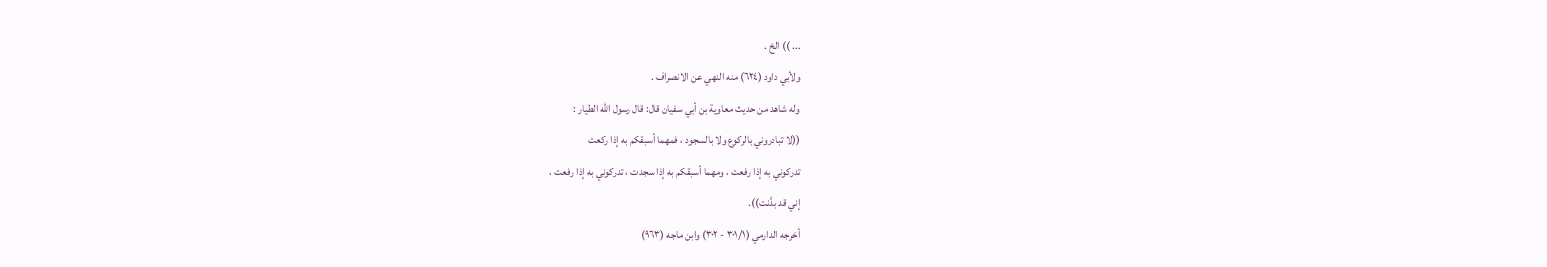... )) الخ .
ولأبي داود (٦٢٤) منه النهي عن الانصراف .
وله شاهد من حديث معاوية بن أبي سفيان قال: قال رسول الله الطيار :
((لا تبادروني بالركوع ولا بالسجود ، فمهما أسبقكم به إذا ركعت
تدركوني به إذا رفعت ، ومهما أسبقكم به إذا سجدت ، تدركوني به إذا رفعت ،
إني قد بدَّنت)).
أخرجه الدارمي (٣٠١/١ - ٣٠٢) وابن ماجه (٩٦٣)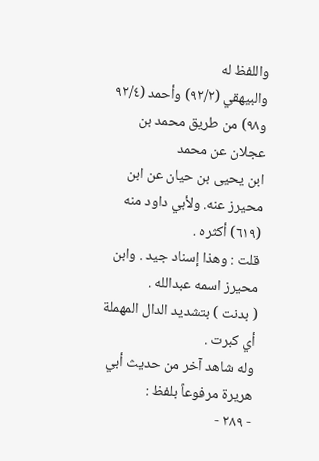واللفظ له
والبيهقي (٩٢/٢) وأحمد (٩٢/٤ و٩٨) من طريق محمد بن عجلان عن محمد
ابن يحيى بن حيان عن ابن محیرز عنه. ولأبي داود منه (٦١٩) أكثره .
قلت : وهذا إسناد جيد . وابن محيرز اسمه عبدالله .
( بدنت ) بتشديد الدال المهملة أي كبرت .
وله شاهد آخر من حديث أبي هريرة مرفوعاً بلفظ :
- ٢٨٩ -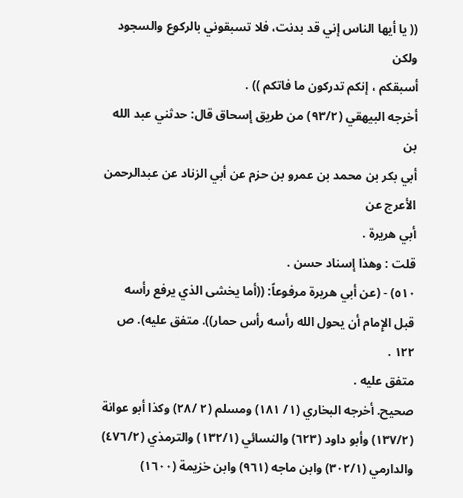(( يا أيها الناس إني قد بدنت، فلا تسبقوني بالركوع والسجود ولكن
أسبقكم ، إنكم تدركون ما فاتكم )) .
أخرجه البيهقي (٩٣/٢) من طريق إسحاق قال: حدثني عبد الله بن
أبي بكر بن محمد بن عمرو بن حزم عن أبي الزناد عن عبدالرحمن الأعرج عن
أبي هريرة .
قلت : وهذا إسناد حسن .
٥١٠) - (عن أبي هريرة مرفوعاً: ((أما يخشى الذي يرفع رأسه
قبل الإِمام أن يحول الله رأسه رأس حمار)). متفق عليه). ص ١٢٢ .
متفق عليه .
صحيح. أخرجه البخاري (١/ ١٨١) ومسلم (٢ /٢٨) وكذا أبو عوانة
(١٣٧/٢) وأبو داود (٦٢٣) والنسائي (١٣٢/١) والترمذي (٤٧٦/٢)
والدارمي (٣٠٢/١) وابن ماجه (٩٦١) وابن خزيمة (١٦٠٠)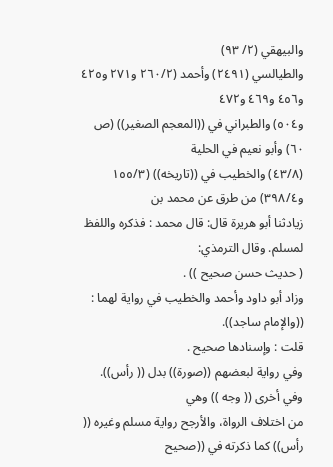والبيهقي (٢/ ٩٣)
والطيالسي (٢٤٩١) وأحمد (٢٦٠/٢ و٢٧١ و٤٢٥ و٤٥٦ و٤٦٩ و٤٧٢
و٥٠٤) والطبراني في ((المعجم الصغير)) (ص ٦٠) وأبو نعيم في الحلية
(٤٣/٨) والخطيب في ((تاريخه)) (١٥٥/٣ و٣٩٨/٤) من طرق عن محمد بن
زيادثنا أبو هريرة قال: قال محمد : فذكره واللفظ لمسلم. وقال الترمذي:
( حديث حسن صحيح )) .
وزاد أبو داود وأحمد والخطيب في رواية لهما :
((والإمام ساجد)).
قلت : وإسنادها صحيح .
وفي رواية لبعضهم ((صورة)) بدل (( رأس)). وفي أخرى (( وجه )) وهي
من اختلاف الرواة، والأرجح رواية مسلم وغيره (( رأس)) كما ذكرته في ((صحيح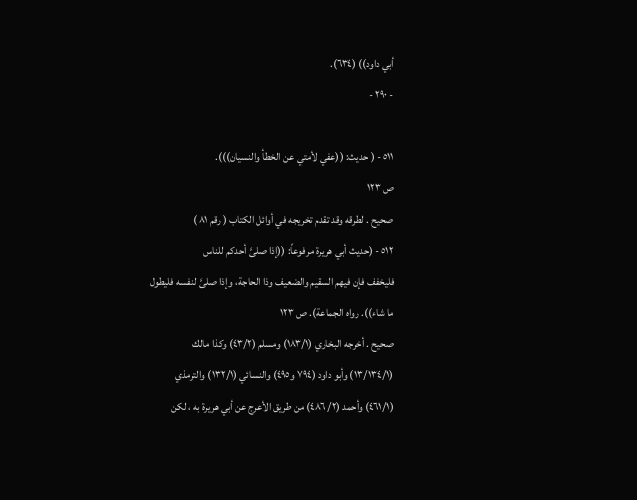أبي داود)) (٦٣٤).
- ٢٩٠ -

٥١١ - ( حديث: ((عفي لأمتي عن الخطأ والنسيان))).
ص ١٢٣
صحيح . لطرقه وقد تقدم تخريجه في أوائل الكتاب ( رقم ٨١ )
٥١٢ - (حديث أبي هريرة مرفوعاً: ((إذا صلىَّ أحدكم للناس
فليخفف فإن فيهم السقيم والضعيف وذا الحاجة، وإذا صلىَّ لنفسه فليطول
ما شاء)). رواه الجماعة). ص ١٢٣
صحيح . أخرجه البخاري (١٨٣/١) ومسلم (٤٣/٢) وكذا مالك
(١٣/١٣٤/١) وأبو داود (٧٩٤ و٤٩٥) والنسائي (١٣٢/١) والترمذي
(٤٦١/١) وأحمد (٢/ ٤٨٦) من طريق الأعرج عن أبي هريرة به ، لكن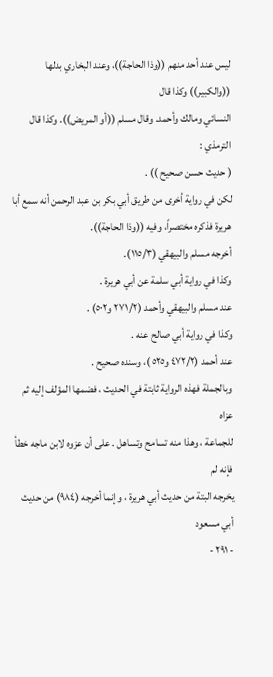ليس عند أحد منهم ((وذا الحاجة))، وعند البخاري بدلها ((والكبير)) وكذا قال
النسائي ومالك وأحمد. وقال مسلم ((أو المريض)). وكذا قال الترمذي :
( حديث حسن صحيح )) .
لكن في رواية أخرى من طريق أبي بكر بن عبد الرحمن أنه سمع أبا
هريرة فذكره مختصراً، وفيه ((وذا الحاجة)).
أخرجه مسلم والبيهقي (١١٥/٣).
وكذا في رواية أبي سلمة عن أبي هريرة .
عند مسلم والبيهقي وأحمد (٢٧١/٢ و٥٠٢) .
وكذا في رواية أبي صالح عنه .
عند أحمد (٤٧٢/٢ و٥٢٥ )، وسنده صحيح .
وبالجملة فهذه الرواية ثابتة في الحديث ، فضمها المؤلف إليه ثم عزاه
للجماعة ، وهذا منه تسامح وتساهل . على أن عزوه لابن ماجه خطأ فإنه لم
يخرجه البتة من حديث أبي هريرة ، وإنما أخرجه (٩٨٤) من حديث أبي مسعود
- ٢٩١ -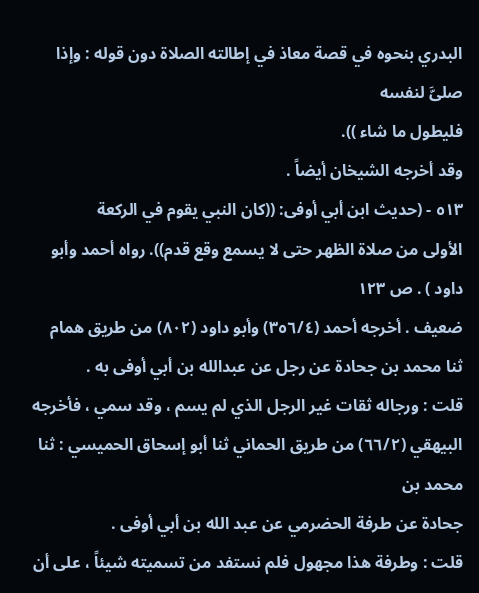البدري بنحوه في قصة معاذ في إطالته الصلاة دون قوله : وإذا صلىَّ لنفسه
فليطول ما شاء )).
وقد أخرجه الشيخان أيضاً .
٥١٣ - (حديث ابن أبي أوفى: ((كان النبي يقوم في الركعة
الأولى من صلاة الظهر حتى لا يسمع وقع قدم)). رواه أحمد وأبو
داود ) . ص ١٢٣
ضعيف . أخرجه أحمد (٣٥٦/٤) وأبو داود (٨٠٢) من طريق همام
ثنا محمد بن جحادة عن رجل عن عبدالله بن أبي أوفى به .
قلت : ورجاله ثقات غير الرجل الذي لم يسم ، وقد سمي ، فأخرجه
البيهقي (٦٦/٢) من طريق الحماني ثنا أبو إسحاق الحميسي : ثنا محمد بن
جحادة عن طرفة الحضرمي عن عبد الله بن أبي أوفى .
قلت : وطرفة هذا مجهول فلم نستفد من تسميته شيئاً ، على أن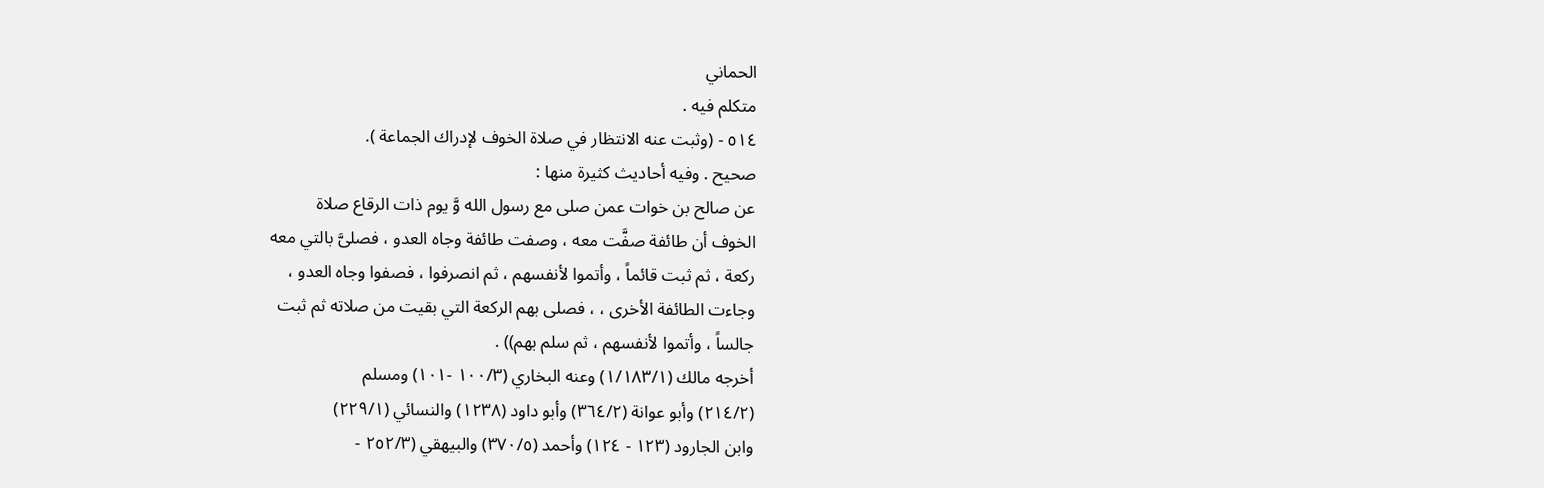الحماني
متكلم فيه .
٥١٤ - (وثبت عنه الانتظار في صلاة الخوف لإدراك الجماعة ).
صحيح . وفيه أحاديث كثيرة منها :
عن صالح بن خوات عمن صلى مع رسول الله وَّ يوم ذات الرقاع صلاة
الخوف أن طائفة صفَّت معه ، وصفت طائفة وجاه العدو ، فصلىَّ بالتي معه
ركعة ، ثم ثبت قائماً ، وأتموا لأنفسهم ، ثم انصرفوا ، فصفوا وجاه العدو ،
وجاءت الطائفة الأخرى ، ، فصلى بهم الركعة التي بقيت من صلاته ثم ثبت
جالساً ، وأتموا لأنفسهم ، ثم سلم بهم)) .
أخرجه مالك (١/١٨٣/١) وعنه البخاري (١٠٠/٣ -١٠١) ومسلم
(٢١٤/٢) وأبو عوانة (٣٦٤/٢) وأبو داود (١٢٣٨) والنسائي (٢٢٩/١)
وابن الجارود (١٢٣ - ١٢٤) وأحمد (٣٧٠/٥) والبيهقي (٢٥٢/٣ -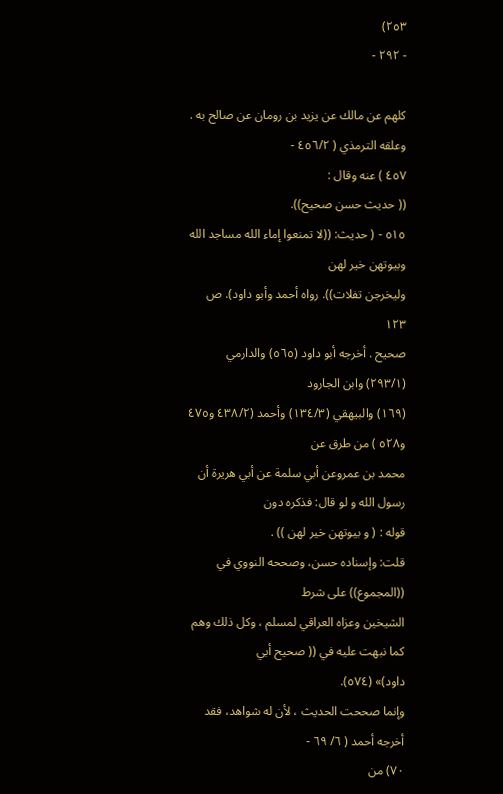٢٥٣)
- ٢٩٢ -

كلهم عن مالك عن يزيد بن رومان عن صالح به . وعلقه الترمذي ( ٤٥٦/٢ -
٤٥٧ ) عنه وقال :
(( حديث حسن صحيح)).
٥١٥ - ( حديث: ((لا تمنعوا إماء الله مساجد الله وبيوتهن خير لهن
وليخرجن تفلات)). رواه أحمد وأبو داود). ص ١٢٣
صحيح . أخرجه أبو داود (٥٦٥) والدارمي (٢٩٣/١) وابن الجارود
(١٦٩) والبيهقي (١٣٤/٣) وأحمد (٤٣٨/٢ و٤٧٥ و٥٢٨ ) من طرق عن
محمد بن عمروعن أبي سلمة عن أبي هريرة أن رسول الله و لو قال: فذكره دون
قوله : ( و بیوتهن خير لهن )) .
قلت: وإسناده حسن، وصححه النووي في ((المجموع)) على شرط
الشيخين وعزاه العراقي لمسلم ، وكل ذلك وهم کما نبهت علیه في (( صحيح أبي
داود)» (٥٧٤).
وإنما صححت الحديث ، لأن له شواهد، فقد أخرجه أحمد ( ٦/ ٦٩ -
٧٠) من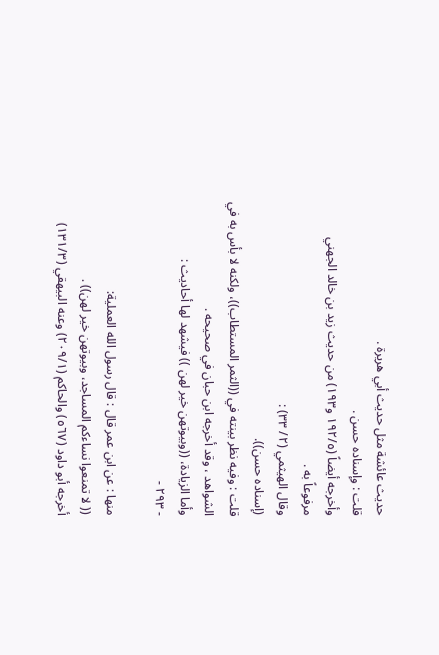حديث عائشة مثل حديث أبي هريرة .
قلت : وإسناده حسن .
وأخرجه أيضاً (١٩٢/٥ و١٩٣) من حديث زيد بن خالد الجهني
مرفوعاً به .
وقال الهيثمي (٢/ ٣٣) :
(إسناده حسن)).
قلت : وفيه نظر بينته في ((الثمر المستطاب))، ولكنه لا بأس به في
الشواهد ، وقد أخرجه ابن حبان في صحيحه .
وأما الزيادة، ((وبيوتهن خير لهن )) فيشهد لها أحاديث :
- ٢٩٣ -

منها : عن ابن عمر قال : قال رسول الله العملية:
(( لا تمنعوا نساءكم المساجد، وبيوتهن خير لهن)) .
أخرجه أبو داود (٥٦٧) والحاكم (٢٠٩/١) وعنه البيهقي (١٣١/٣)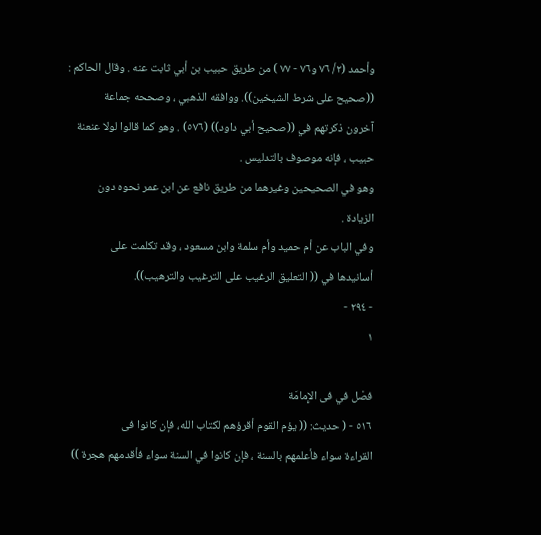وأحمد (٢/ ٧٦ و٧٦ - ٧٧ ) من طريق حبيب بن أبي ثابت عنه . وقال الحاكم :
((صحيح على شرط الشيخين)). ووافقه الذهبي ، وصححه جماعة
آخرون ذكرتهم في ((صحيح أبي داود)) (٥٧٦) . وهو كما قالوا لولا عنعنة
حبيب ، فإنه موصوف بالتدليس .
وهو في الصحيحين وغيرهما من طريق نافع عن ابن عمر نحوه دون
الزيادة .
وفي الباب عن أم حميد وأم سلمة وابن مسعود ، وقد تكلمت على
أسانيدها في (( التعليق الرغيب على الترغيب والترهيب)).
- ٢٩٤ -
١

فصْل في فى الإِمامَة
٥١٦ - ( حديث: (( يؤم القوم أقرؤهم لكتاب الله، فإن كانوا فى
القراءة سواء فأعلمهم بالسنة ، فإن كانوا في السنة سواء فأقدمهم هجرة ))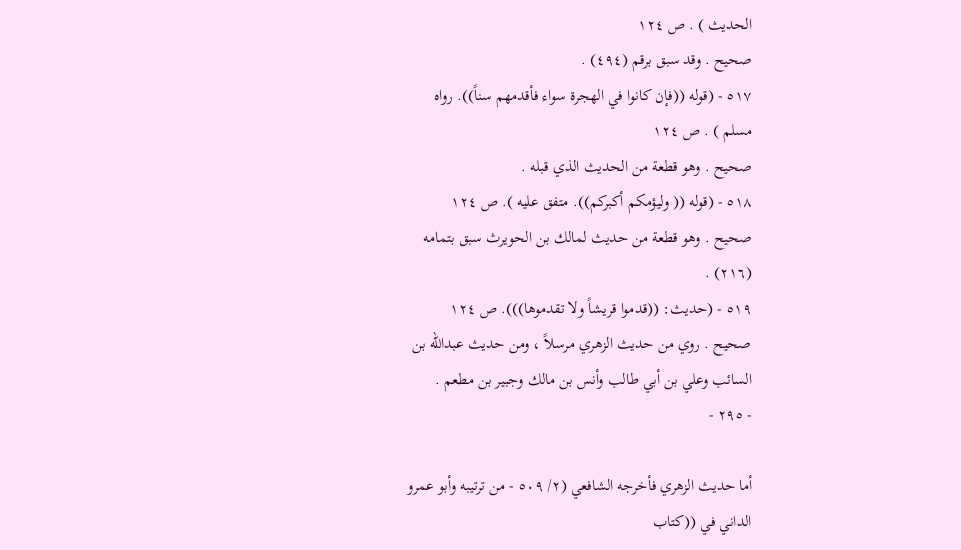الحديث ) . ص ١٢٤
صحيح . وقد سبق برقم (٤٩٤) .
٥١٧ - (قوله ((فإن كانوا في الهجرة سواء فأقدمهم سناً)). رواه
مسلم ) . ص ١٢٤
صحيح . وهو قطعة من الحديث الذي قبله .
٥١٨ - (قوله (( وليؤمكم أكبركم)). متفق عليه ). ص ١٢٤
صحيح . وهو قطعة من حديث لمالك بن الحويرث سبق بتمامه
(٢١٦) .
٥١٩ - (حديث: ((قدموا قريشاً ولا تقدموها))). ص ١٢٤
صحیح . روي من حدیث الزهري مرسلاً ، ومن حديث عبدالله بن
السائب وعلي بن أبي طالب وأنس بن مالك وجبير بن مطعم .
- ٢٩٥ -

أما حديث الزهري فأخرجه الشافعي (٢/ ٥٠٩ - من ترتيبه وأبو عمرو
الداني في ((كتاب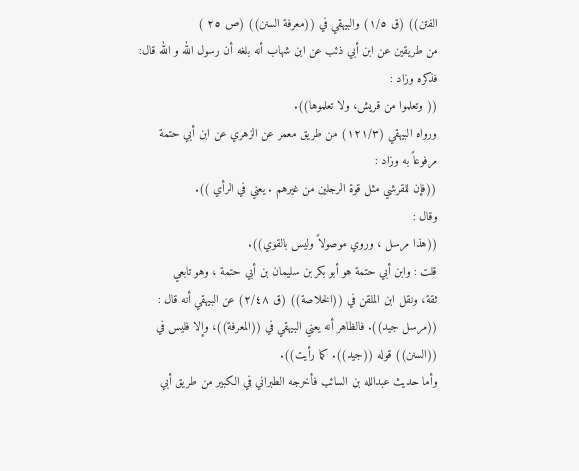الفتن)) (ق ١/٥) والبيهقي في ((معرفة السنن)) (ص ٢٥ )
من طريقين عن ابن أبي ذئب عن ابن شهاب أنه بلغه أن رسول الله و الله قال:
فذكره وزاد :
(( وتعلموا من قريش، ولا تعلموها)).
ورواه البيهقي (١٢١/٣) من طريق معمر عن الزهري عن ابن أبي حتمة
مرفوعاً به وزاد :
((فإن للقرشي مثل قوة الرجلين من غيرهم . يعني في الرأي )).
وقال :
((هذا مرسل ، وروي موصولاً وليس بالقوي)).
قلت : وابن أبي حتمة هو أبو بكر بن سليمان بن أبي حتمة ، وهو تابعي
ثقة، ونقل ابن الملقن في ((الخلاصة)) (ق ٢/٤٨) عن البيهقي أنه قال :
((مرسل جيد)). فالظاهر أنه يعني البيهقي في ((المعرفة))، وإلا فليس في
((السنن)) قوله ((جيد)). كما رأيت)).
وأما حديث عبدالله بن السائب فأخرجه الطبراني في الكبير من طريق أبي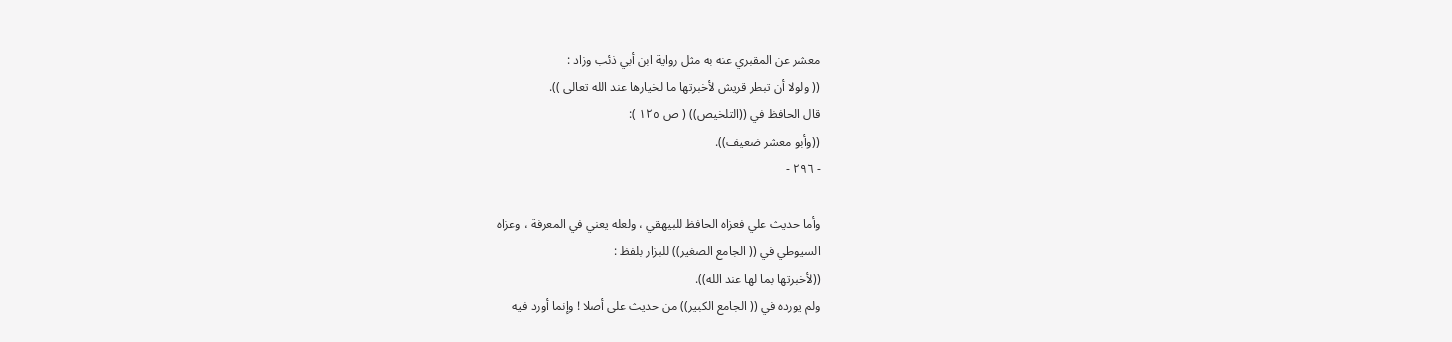معشر عن المقبري عنه به مثل رواية ابن أبي ذئب وزاد :
(( ولولا أن تبطر قريش لأخبرتها ما لخيارها عند الله تعالى )).
قال الحافظ في ((التلخيص)) ( ص ١٢٥ ):
((وأبو معشر ضعيف)).
- ٢٩٦ -

وأما حديث علي فعزاه الحافظ للبيهقي ، ولعله يعني في المعرفة ، وعزاه
السيوطي في (( الجامع الصغير)) للبزار بلفظ :
((لأخبرتها بما لها عند الله)).
ولم يورده في (( الجامع الكبير)) من حديث على أصلا ! وإنما أورد فيه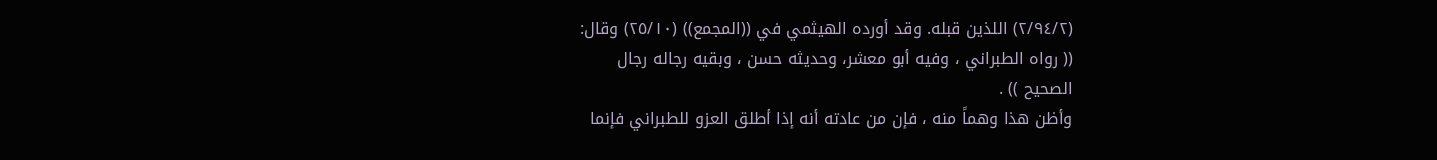(٢/٩٤/٢) اللذين قبله. وقد أورده الهيثمي في ((المجمع)) (٢٥/١٠) وقال:
(( رواه الطبراني ، وفيه أبو معشر، وحديثه حسن ، وبقيه رجاله رجال
الصحيح )) .
وأظن هذا وهماً منه ، فإن من عادته أنه إذا أطلق العزو للطبراني فإنما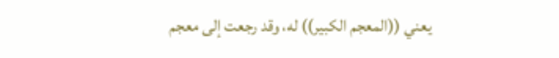يعني ((المعجم الكبير)) له، وقد رجعت إلى معجم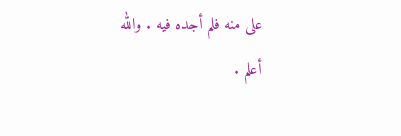على منه فلم أجده فيه . والله
أعلم .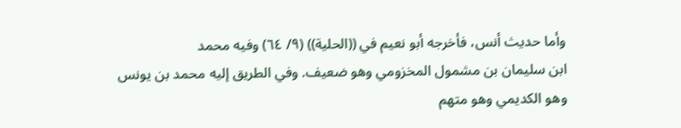وأما حديث أنس، فأخرجه أبو نعيم في ((الحلية)) (٩/ ٦٤) وفيه محمد
ابن سليمان بن مشمول المخزومي وهو ضعيف. وفي الطريق إليه محمد بن يونس
وهو الكديمي وهو متهم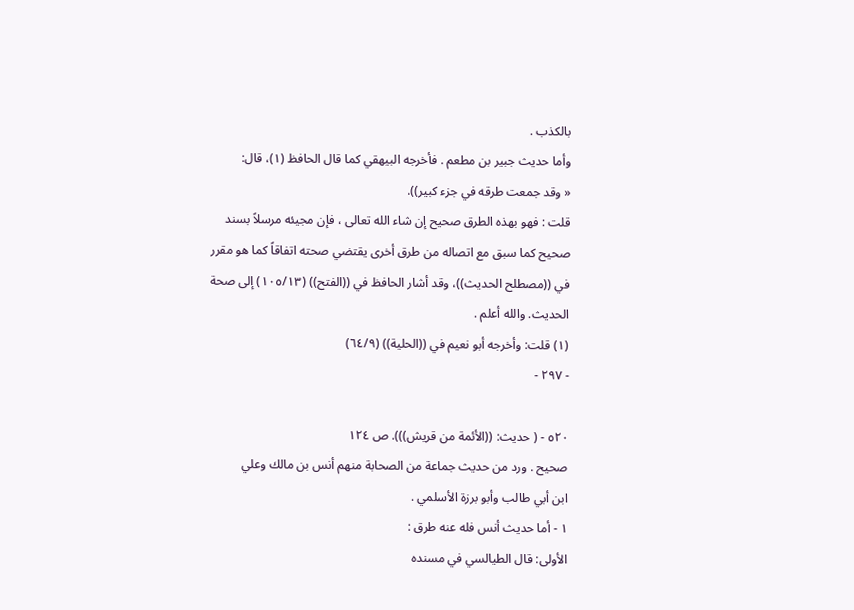بالكذب .
وأما حديث جبير بن مطعم . فأخرجه البيهقي كما قال الحافظ (١)، قال:
« وقد جمعت طرقه في جزء كبير)).
قلت : فهو بهذه الطرق صحیح إن شاء الله تعالى ، فإن مجيئه مرسلاً بسند
صحيح كما سبق مع اتصاله من طرق أخرى يقتضي صحته اتفاقاً كما هو مقرر
في ((مصطلح الحديث))، وقد أشار الحافظ في ((الفتح)) (١٠٥/١٣) إلى صحة
الحديث. والله أعلم .
(١) قلت: وأخرجه أبو نعيم في ((الحلية)) (٦٤/٩)
- ٢٩٧ -

٥٢٠ - ( حديث: ((الأئمة من قريش))). ص ١٢٤
صحيح . ورد من حديث جماعة من الصحابة منهم أنس بن مالك وعلي
ابن أبي طالب وأبو برزة الأسلمي .
١ - أما حديث أنس فله عنه طرق :
الأولى: قال الطيالسي في مسنده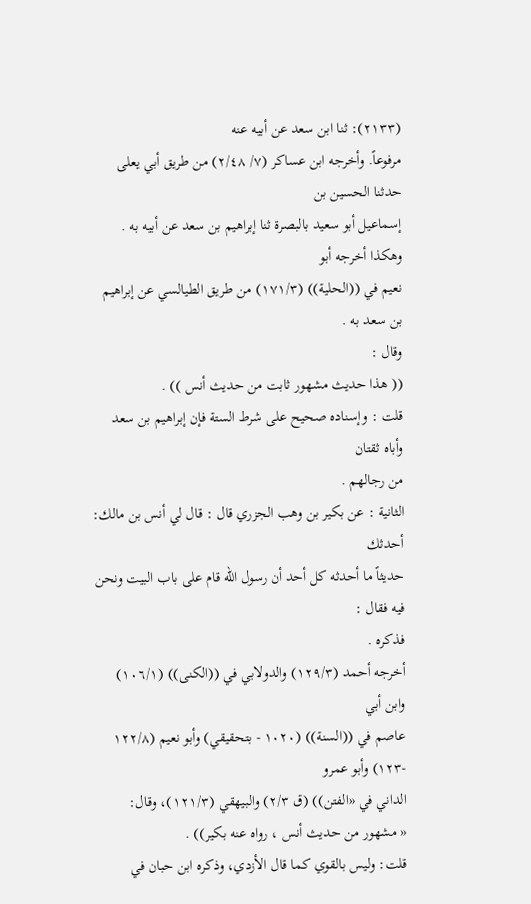(٢١٣٣): ثنا ابن سعد عن أبيه عنه
مرفوعاً. وأخرجه ابن عساكر (٧/ ٢/٤٨) من طريق أبي يعلى حدثنا الحسين بن
إسماعيل أبو سعيد بالبصرة ثنا إبراهيم بن سعد عن أبيه به . وهكذا أخرجه أبو
نعيم في ((الحلية)) (١٧١/٣) من طريق الطيالسي عن إبراهيم بن سعد به .
وقال :
(( هذا حديث مشهور ثابت من حديث أنس )) .
قلت : وإسناده صحيح على شرط الستة فإن إبراهيم بن سعد وأباه ثقتان
من رجالهم .
الثانية : عن بكير بن وهب الجزري قال : قال لي أنس بن مالك: أحدثك
حديثاً ما أحدثه كل أحد أن رسول الله قام على باب البيت ونحن فيه فقال :
فذكره .
أخرجه أحمد (١٢٩/٣) والدولابي في ((الكنى)) (١٠٦/١) وابن أبي
عاصم في ((السنة)) (١٠٢٠ - بتحقيقي) وأبو نعيم (١٢٢/٨ -١٢٣) وأبو عمرو
الداني في «الفتن)) (ق ٢/٣) والبيهقي (١٢١/٣)، وقال:
« مشهور من حديث أنس ، رواه عنه بكير)) .
قلت: وليس بالقوي كما قال الأزدي، وذكره ابن حبان في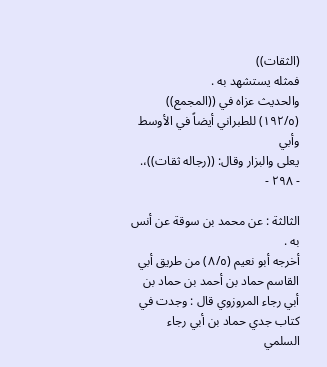(الثقات))
فمثله يستشهد به .
والحديث عزاه في ((المجمع)) (١٩٢/٥) للطبراني أيضاً في الأوسط وأبي
يعلى والبزار وقال: ((رجاله ثقات))،.
- ٢٩٨ -

الثالثة : عن محمد بن سوقة عن أنس به .
أخرجه أبو نعيم (٨/٥) من طريق أبي القاسم حماد بن أحمد بن حماد بن
أبي رجاء المروزوي قال : وجدت في كتاب جدي حماد بن أبي رجاء السلمي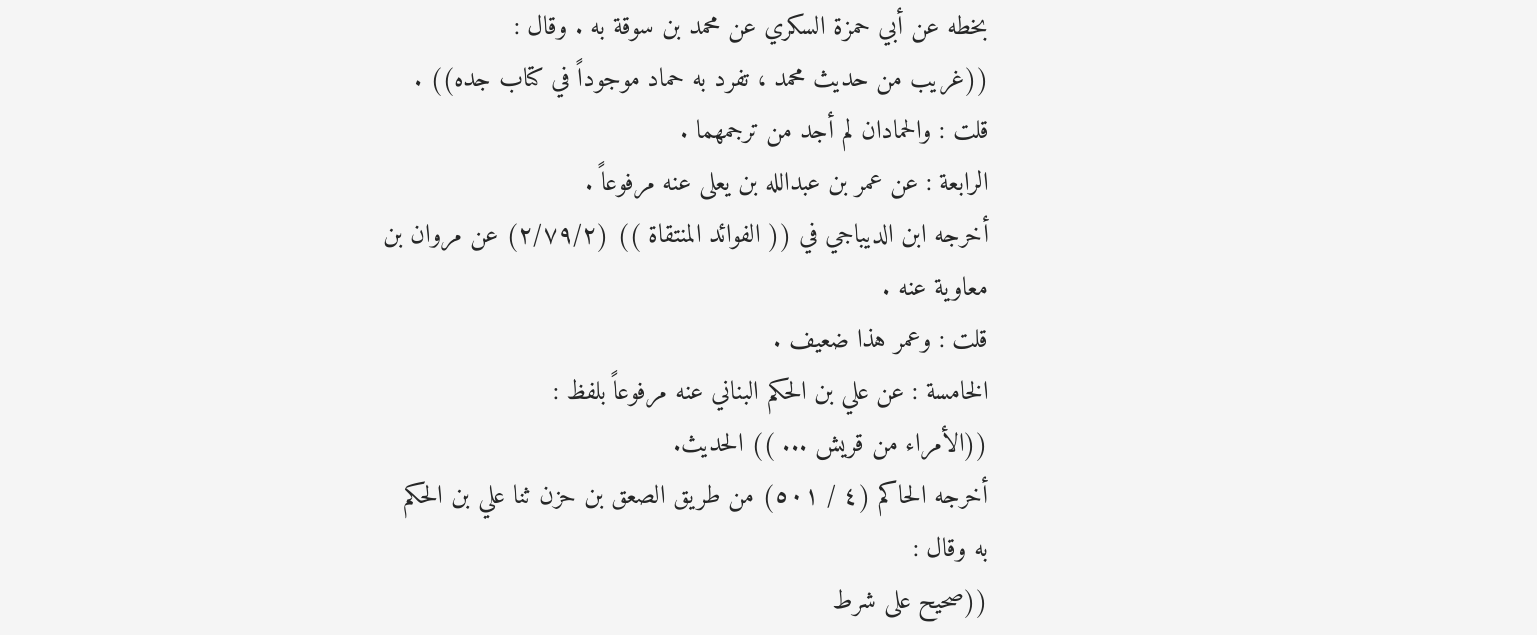بخطه عن أبي حمزة السكري عن محمد بن سوقة به . وقال :
((غريب من حديث محمد ، تفرد به حماد موجوداً في كتاب جده)) .
قلت : والحمادان لم أجد من ترجمهما .
الرابعة : عن عمر بن عبدالله بن يعلى عنه مرفوعاً .
أخرجه ابن الديباجي في (( الفوائد المنتقاة )) (٢/٧٩/٢) عن مروان بن
معاوية عنه .
قلت : وعمر هذا ضعيف .
الخامسة : عن علي بن الحكم البناني عنه مرفوعاً بلفظ :
((الأمراء من قريش ... )) الحديث.
أخرجه الحاكم (٤ / ٥٠١) من طريق الصعق بن حزن ثنا علي بن الحكم
به وقال :
((صحيح على شرط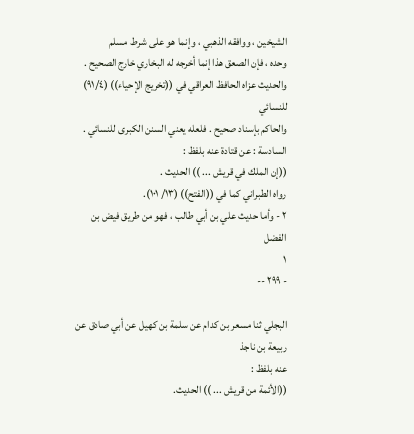الشيخين ، ووافقه الذهبي ، وإنما هو على شرط مسلم
وحده ، فإن الصعق هذا إنما أخرجه له البخاري خارج الصحيح .
والحديث عزاه الحافظ العراقي في ((تخريج الإحياء)) (٩١/٤) للنسائي
والحاكم بإسناد صحيح . فلعله يعني السنن الكبرى للنسائي .
السادسة : عن قتادة عنه بلفظ :
((إن الملك في قريش ... )) الحديث .
رواه الطبراني كما في ((الفتح)) (١٣/ ١٠١).
٢ - وأما حديث علي بن أبي طالب ، فهو من طريق فيض بن الفضل
١
- ٢٩٩ --

البجلي ثنا مسعر بن كدام عن سلمة بن كهيل عن أبي صادق عن ربيعة بن ناجذ
عنه بلفظ :
((الأئمة من قريش ... )) الحديث.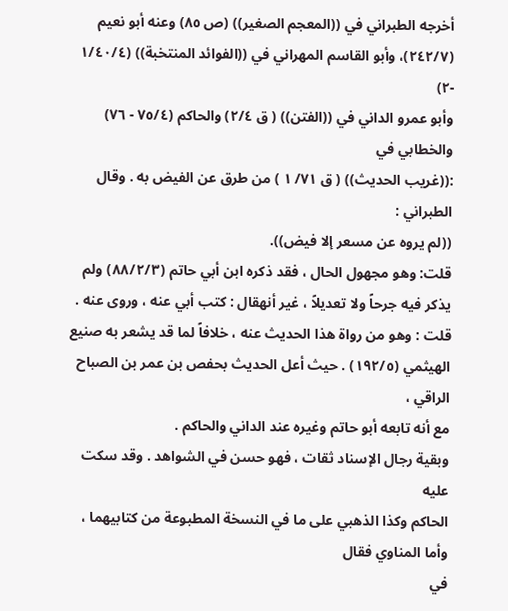أخرجه الطبراني في ((المعجم الصغير)) (ص ٨٥) وعنه أبو نعيم
(٢٤٢/٧)، وأبو القاسم المهراني في ((الفوائد المنتخبة)) (١/٤٠/٤ -٢)
وأبو عمرو الداني في ((الفتن)) ( ق ٢/٤) والحاكم (٧٥/٤ - ٧٦) والخطابي في
:((غريب الحديث)) ( ق ٧١/ ١ ) من طرق عن الفيض به . وقال الطبراني :
((لم يروه عن مسعر إلا فيض)).
قلت: وهو مجهول الحال ، فقد ذكره ابن أبي حاتم (٨٨/٢/٣) ولم
یذکر فیه جرحاً ولا تعدیلاً ، غير أنهقال : کتب أبي عنه ، وروى عنه .
قلت : وهو من رواة هذا الحديث عنه ، خلافاً لما قد يشعر به صنيع
الهيثمي (١٩٢/٥) . حيث أعل الحديث بحفص بن عمر بن الصباح الراقي ،
مع أنه تابعه أبو حاتم وغيره عند الداني والحاكم .
وبقية رجال الإسناد ثقات ، فهو حسن في الشواهد . وقد سكت عليه
الحاكم وكذا الذهبي على ما في النسخة المطبوعة من كتابيهما ، وأما المناوي فقال
في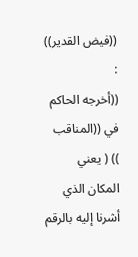((فيض القدير)) :
((أخرجه الحاكم في ((المناقب )) ( يعني المكان الذي أشرنا إليه بالرقم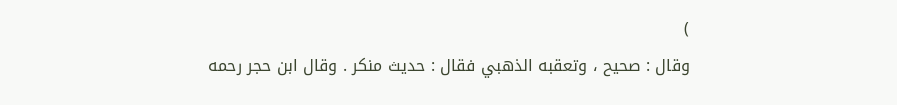)
وقال : صحيح ، وتعقبه الذهبي فقال : حديث منكر . وقال ابن حجر رحمه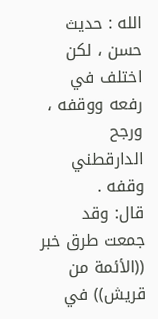الله : حديث حسن ، لكن اختلف في رفعه ووقفه ، ورجح الدارقطني وقفه .
قال: وقد جمعت طرق خبر ((الأئمة من قريش)) في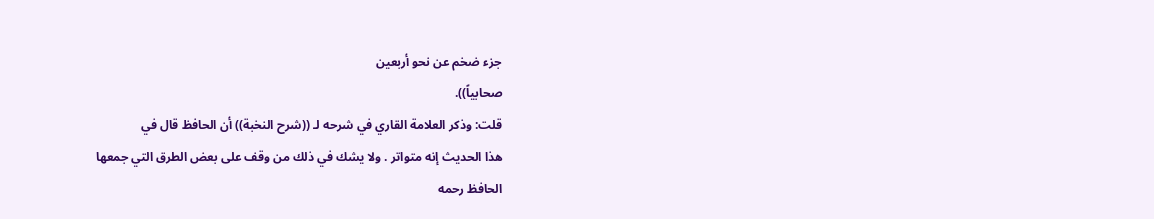جزء ضخم عن نحو أربعين
صحابياً)).
قلت: وذكر العلامة القاري في شرحه لـ ((شرح النخبة)) أن الحافظ قال في
هذا الحديث إنه متواتر . ولا يشك في ذلك من وقف على بعض الطرق التي جمعها
الحافظ رحمه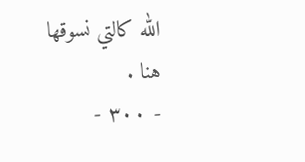الله كالتي نسوقها هنا .
- ٣٠٠ -